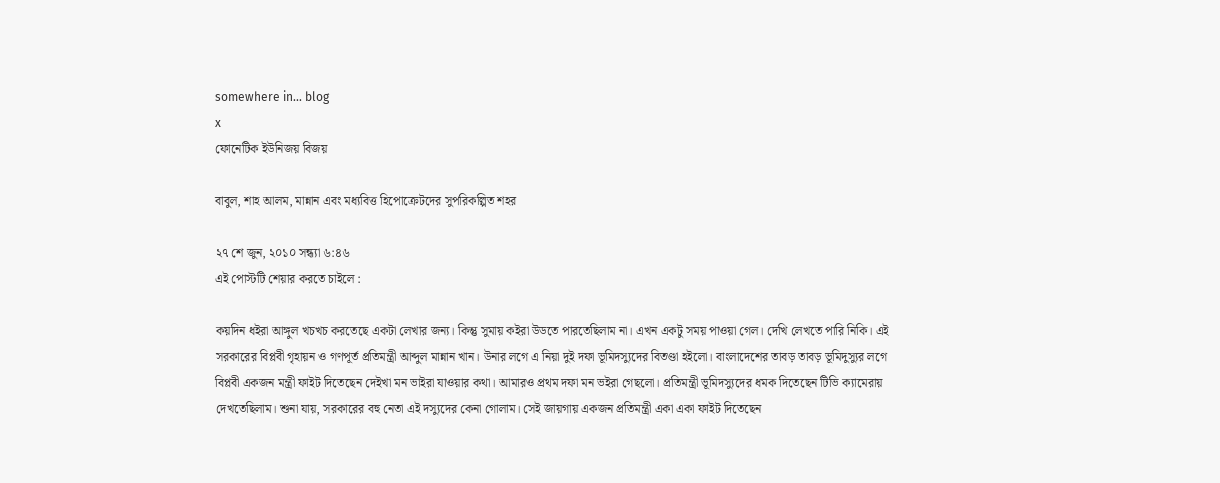somewhere in... blog
x
ফোনেটিক ইউনিজয় বিজয়

বাবুল, শাহ আলম, মান্নান এবং মধ্যবিত্ত হিপোক্রেটদের সুপরিকল্পিত শহর

২৭ শে জুন, ২০১০ সন্ধ্যা ৬:৪৬
এই পোস্টটি শেয়ার করতে চাইলে :

কয়দিন ধইরা আঙ্গুল খচখচ করতেছে একটা লেখার জন্য। কিন্তু সুমায় কইরা উডতে পারতেছিলাম না। এখন একটু সময় পাওয়া গেল। দেখি লেখতে পারি নিকি। এই সরকারের বিপ্লবী গৃহায়ন ও গণপূর্ত প্রতিমন্ত্রী আব্দুল মান্নান খান। উনার লগে এ নিয়া দুই দফা ভূমিদস্যুদের বিতণ্ডা হইলো। বাংলাদেশের তাবড় তাবড় ভূমিদুস্যুর লগে বিপ্লবী একজন মন্ত্রী ফাইট দিতেছেন দেইখা মন ভাইরা যাওয়ার কথা। আমারও প্রথম দফা মন ভইরা গেছলো। প্রতিমন্ত্রী ভূমিদস্যুদের ধমক দিতেছেন টিভি ক্যামেরায় দেখতেছিলাম। শুনা যায়, সরকারের বহু নেতা এই দস্যুদের কেনা গোলাম। সেই জায়গায় একজন প্রতিমন্ত্রী একা একা ফাইট দিতেছেন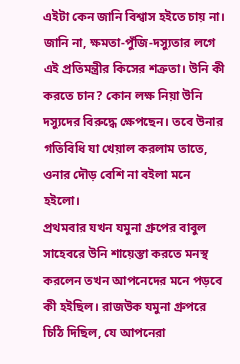এইটা কেন জানি বিশ্বাস হইতে চায় না। জানি না, ক্ষমতা-পুঁজি-দস্যুতার লগে এই প্রতিমন্ত্রীর কিসের শত্রুতা। উনি কী করতে চান? কোন লক্ষ নিয়া উনি দস্যুদের বিরুদ্ধে ক্ষেপছেন। তবে উনার গতিবিধি যা খেয়াল করলাম তাতে, ওনার দৌড় বেশি না বইলা মনে হইলো।
প্রথমবার যখন যমুনা গ্রুপের বাবুল সাহেবরে উনি শায়েস্তা করতে মনস্থ করলেন তখন আপনেদের মনে পড়বে কী হইছিল। রাজউক যমুনা গ্রুপরে চিঠি দিছিল, যে আপনেরা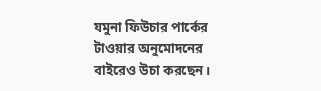যমুনা ফিউচার পার্কের টাওয়ার অনুমোদনের বাইরেও উচা করছেন।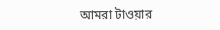আমরা টাওয়ার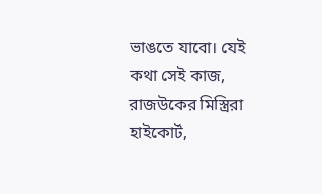ভাঙতে যাবো। যেই কথা সেই কাজ, রাজউকের মিস্ত্রিরা হাইকোর্ট,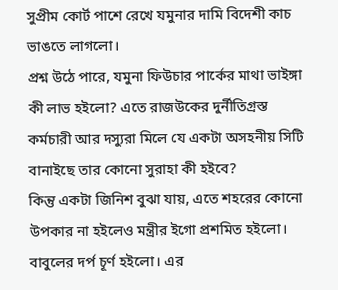সুপ্রীম কোর্ট পাশে রেখে যমুনার দামি বিদেশী কাচ ভাঙতে লাগলো।
প্রশ্ন উঠে পারে, যমুনা ফিউচার পার্কের মাথা ভাইঙ্গা কী লাভ হইলো? এতে রাজউকের দুর্নীতিগ্রস্ত কর্মচারী আর দস্যুরা মিলে যে একটা অসহনীয় সিটি বানাইছে তার কোনো সুরাহা কী হইবে?
কিন্তু একটা জিনিশ বুঝা যায়, এতে শহরের কোনো উপকার না হইলেও মন্ত্রীর ইগো প্রশমিত হইলো। বাবুলের দর্প চূর্ণ হইলো। এর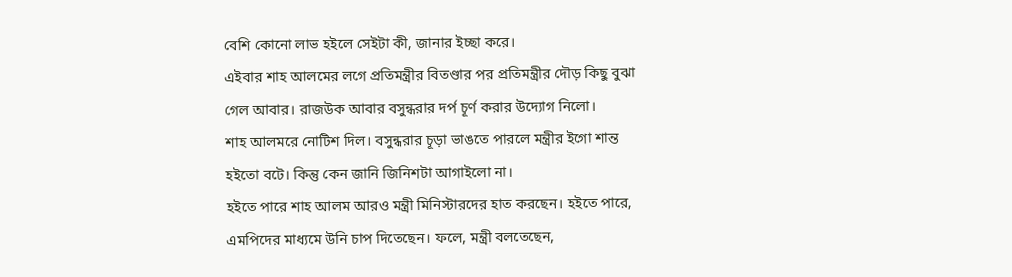বেশি কোনো লাভ হইলে সেইটা কী, জানার ইচ্ছা করে।
এইবার শাহ আলমের লগে প্রতিমন্ত্রীর বিতণ্ডার পর প্রতিমন্ত্রীর দৌড় কিছু বুঝা গেল আবার। রাজউক আবার বসুন্ধরার দর্প চূর্ণ করার উদ্যোগ নিলো।
শাহ আলমরে নোটিশ দিল। বসুন্ধরার চূড়া ভাঙতে পারলে মন্ত্রীর ইগো শান্ত হইতো বটে। কিন্তু কেন জানি জিনিশটা আগাইলো না।
হইতে পারে শাহ আলম আরও মন্ত্রী মিনিস্টারদের হাত করছেন। হইতে পারে, এমপিদের মাধ্যমে উনি চাপ দিতেছেন। ফলে, মন্ত্রী বলতেছেন,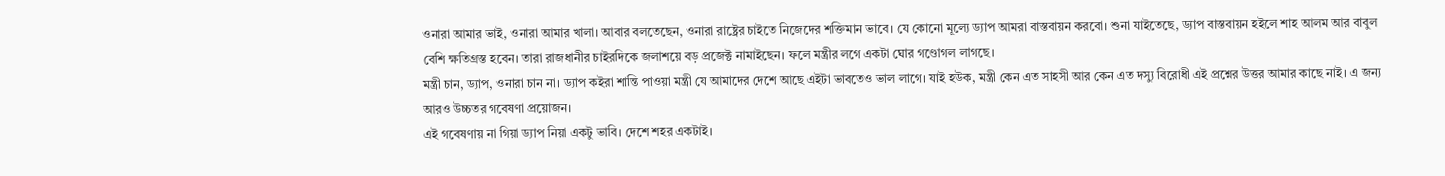ওনারা আমার ভাই, ওনারা আমার খালা। আবার বলতেছেন, ওনারা রাষ্ট্রের চাইতে নিজেদের শক্তিমান ভাবে। যে কোনো মূল্যে ড্যাপ আমরা বাস্তবায়ন করবো। শুনা যাইতেছে, ড্যাপ বাস্তবায়ন হইলে শাহ আলম আর বাবুল বেশি ক্ষতিগ্রস্ত হবেন। তারা রাজধানীর চাইরদিকে জলাশয়ে বড় প্রজেক্ট নামাইছেন। ফলে মন্ত্রীর লগে একটা ঘোর গণ্ডোগল লাগছে।
মন্ত্রী চান, ড্যাপ, ওনারা চান না। ড্যাপ কইরা শান্তি পাওয়া মন্ত্রী যে আমাদের দেশে আছে এইটা ভাবতেও ভাল লাগে। যাই হউক, মন্ত্রী কেন এত সাহসী আর কেন এত দস্যু বিরোধী এই প্রশ্নের উত্তর আমার কাছে নাই। এ জন্য আরও উচ্চতর গবেষণা প্রয়োজন।
এই গবেষণায় না গিয়া ড্যাপ নিয়া একটু ভাবি। দেশে শহর একটাই।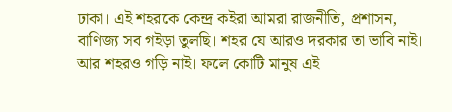ঢাকা। এই শহরকে কেন্দ্র কইরা আমরা রাজনীতি, প্রশাসন, বাণিজ্য সব গইড়া তুলছি। শহর যে আরও দরকার তা ভাবি নাই। আর শহরও গড়ি নাই। ফলে কোটি মানুষ এই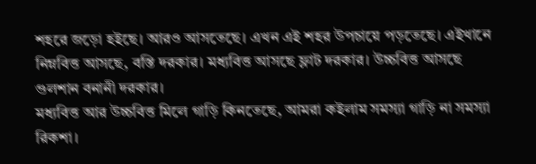শহরে জড়ো হইছে। আরও আসতেছে। এখন এই শহর উপচায়ে পড়তেছে। এইখানে নিম্নবিত্ত আসছে, বস্তি দরকার। মধ্যবিত্ত আসছে ফ্লাট দরকার। উচ্চবিত্ত আসছে গুলশান বনানী দরকার।
মধ্যবিত্ত আর উচ্চবিত্ত মিলে গাড়ি কিনতেছে, আমরা কইলাম সমস্যা গাড়ি না সমস্যা রিকশা।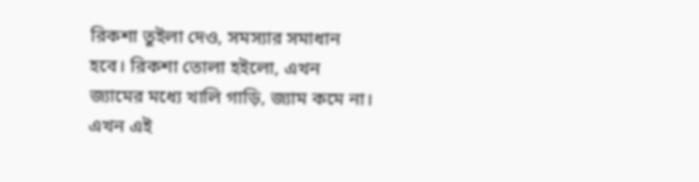রিকশা তুইলা দেও, সমস্যার সমাধান হবে। রিকশা তোলা হইলো, এখন জ্যামের মধ্যে খালি গাড়ি, জ্যাম কমে না। এখন এই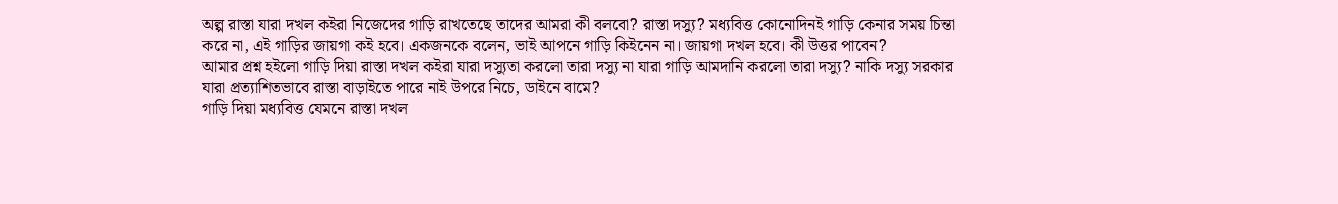অল্প রাস্তা যারা দখল কইরা নিজেদের গাড়ি রাখতেছে তাদের আমরা কী বলবো? রাস্তা দস্যু? মধ্যবিত্ত কোনোদিনই গাড়ি কেনার সময় চিন্তা করে না, এই গাড়ির জায়গা কই হবে। একজনকে বলেন, ভাই আপনে গাড়ি কিইনেন না। জায়গা দখল হবে। কী উত্তর পাবেন?
আমার প্রশ্ন হইলো গাড়ি দিয়া রাস্তা দখল কইরা যারা দস্যুতা করলো তারা দস্যু না যারা গাড়ি আমদানি করলো তারা দস্যু? নাকি দস্যু সরকার যারা প্রত্যাশিতভাবে রাস্তা বাড়াইতে পারে নাই উপরে নিচে, ডাইনে বামে?
গাড়ি দিয়া মধ্যবিত্ত যেমনে রাস্তা দখল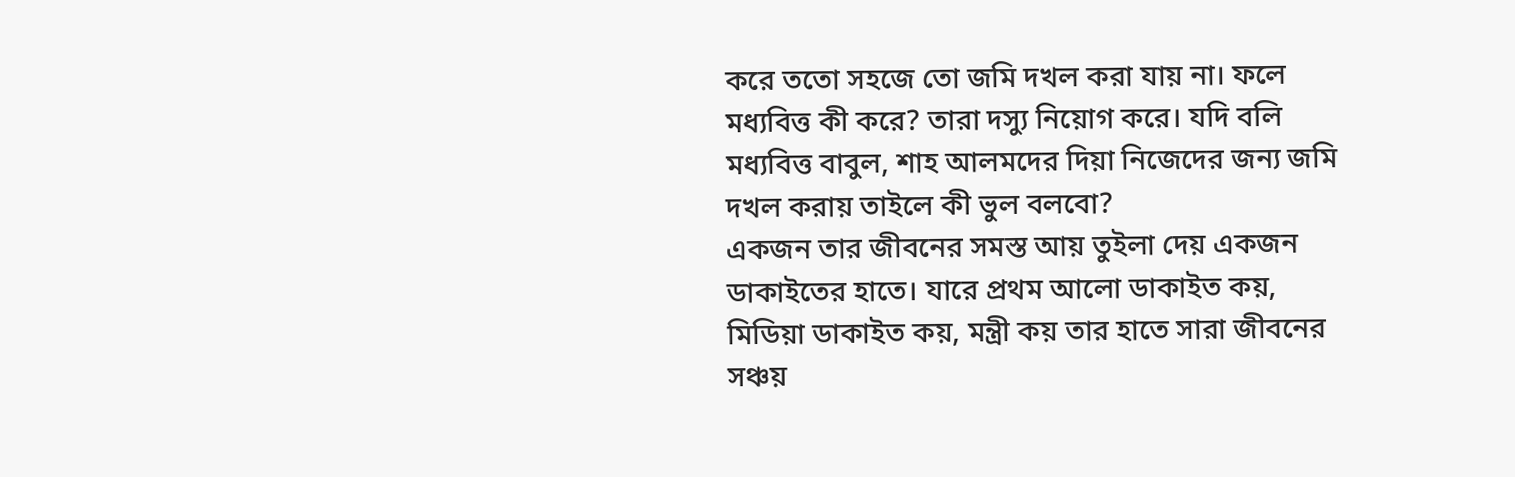করে ততো সহজে তো জমি দখল করা যায় না। ফলে মধ্যবিত্ত কী করে? তারা দস্যু নিয়োগ করে। যদি বলি মধ্যবিত্ত বাবুল, শাহ আলমদের দিয়া নিজেদের জন্য জমি দখল করায় তাইলে কী ভুল বলবো?
একজন তার জীবনের সমস্ত আয় তুইলা দেয় একজন ডাকাইতের হাতে। যারে প্রথম আলো ডাকাইত কয়, মিডিয়া ডাকাইত কয়, মন্ত্রী কয় তার হাতে সারা জীবনের সঞ্চয়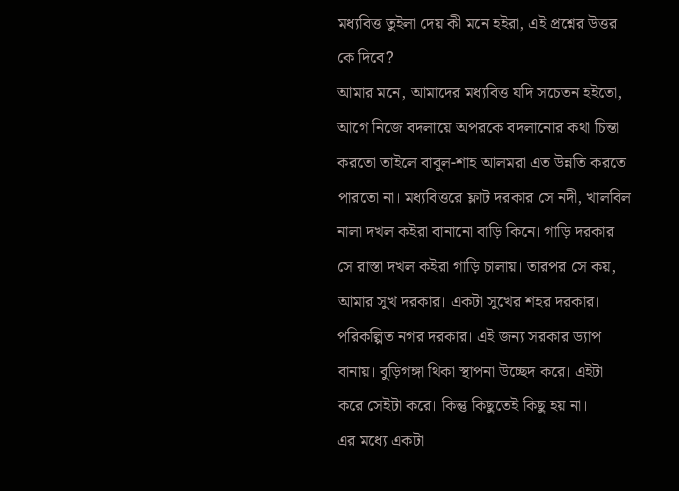মধ্যবিত্ত তুইলা দেয় কী মনে হইরা, এই প্রশ্নের উত্তর কে দিবে?
আমার মনে, আমাদের মধ্যবিত্ত যদি সচেতন হইতো, আগে নিজে বদলায়ে অপরকে বদলানোর কথা চিন্তা করতো তাইলে বাবুল-শাহ আলমরা এত উন্নতি করতে পারতো না। মধ্যবিত্তরে ফ্লাট দরকার সে নদী, খালবিল নালা দখল কইরা বানানো বাড়ি কিনে। গাড়ি দরকার সে রাস্তা দখল কইরা গাড়ি চালায়। তারপর সে কয়, আমার সুখ দরকার। একটা সুখের শহর দরকার। পরিকল্পিত নগর দরকার। এই জন্য সরকার ড্যাপ বানায়। বুড়িগঙ্গা থিকা স্থাপনা উচ্ছেদ করে। এইটা করে সেইটা করে। কিন্তু কিছুতেই কিছু হয় না।
এর মধ্যে একটা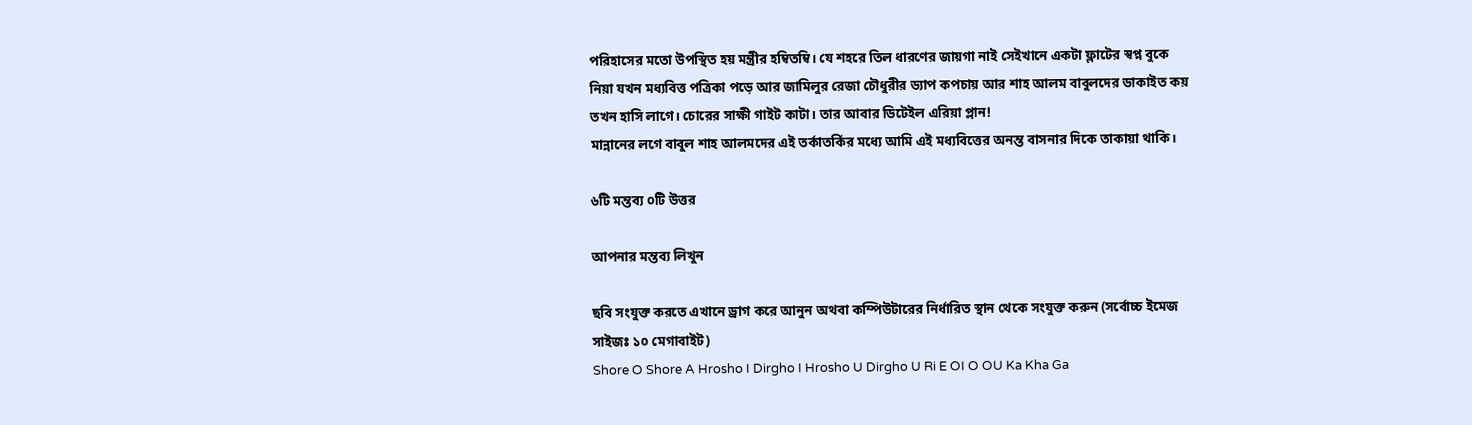পরিহাসের মতো উপস্থিত হয় মন্ত্রীর হম্বিতম্বি। যে শহরে তিল ধারণের জায়গা নাই সেইখানে একটা ফ্লাটের স্বপ্ন বুকে নিয়া যখন মধ্যবিত্ত পত্রিকা পড়ে আর জামিলুর রেজা চৌধুরীর ড্যাপ কপচায় আর শাহ আলম বাবুলদের ডাকাইত কয় তখন হাসি লাগে। চোরের সাক্ষী গাইট কাটা। তার আবার ডিটেইল এরিয়া প্লান!
মান্নানের লগে বাবুল শাহ আলমদের এই তর্কাতর্কির মধ্যে আমি এই মধ্যবিত্তের অনন্ত বাসনার দিকে তাকায়া থাকি।

৬টি মন্তব্য ০টি উত্তর

আপনার মন্তব্য লিখুন

ছবি সংযুক্ত করতে এখানে ড্রাগ করে আনুন অথবা কম্পিউটারের নির্ধারিত স্থান থেকে সংযুক্ত করুন (সর্বোচ্চ ইমেজ সাইজঃ ১০ মেগাবাইট)
Shore O Shore A Hrosho I Dirgho I Hrosho U Dirgho U Ri E OI O OU Ka Kha Ga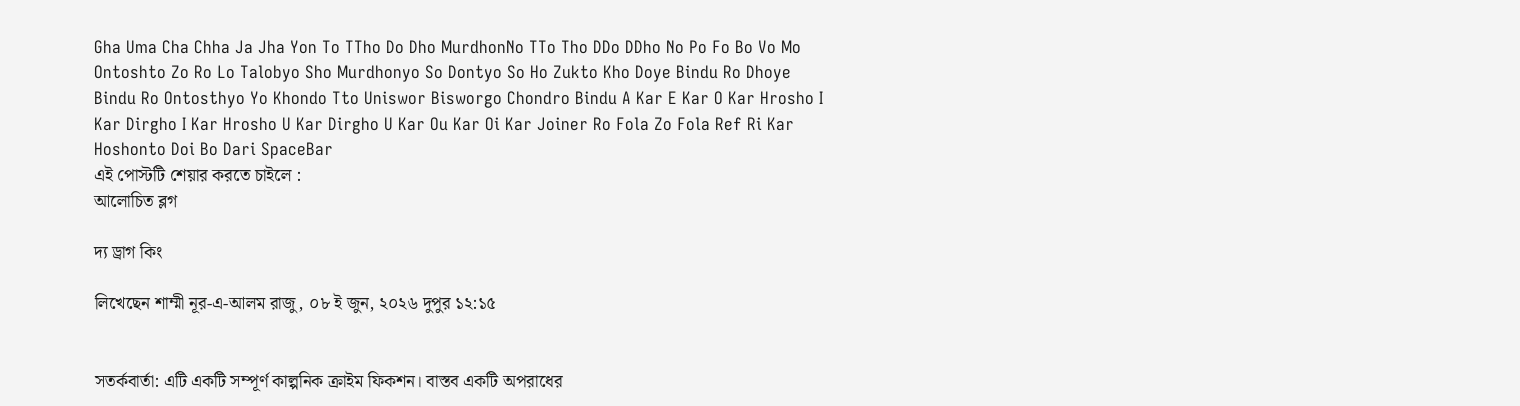Gha Uma Cha Chha Ja Jha Yon To TTho Do Dho MurdhonNo TTo Tho DDo DDho No Po Fo Bo Vo Mo Ontoshto Zo Ro Lo Talobyo Sho Murdhonyo So Dontyo So Ho Zukto Kho Doye Bindu Ro Dhoye Bindu Ro Ontosthyo Yo Khondo Tto Uniswor Bisworgo Chondro Bindu A Kar E Kar O Kar Hrosho I Kar Dirgho I Kar Hrosho U Kar Dirgho U Kar Ou Kar Oi Kar Joiner Ro Fola Zo Fola Ref Ri Kar Hoshonto Doi Bo Dari SpaceBar
এই পোস্টটি শেয়ার করতে চাইলে :
আলোচিত ব্লগ

দ্য ড্রাগ কিং

লিখেছেন শাম্মী নূর-এ-আলম রাজু, ০৮ ই জুন, ২০২৬ দুপুর ১২:১৫


সতর্কবার্তা: এটি একটি সম্পূর্ণ কাল্পনিক ক্রাইম ফিকশন। বাস্তব একটি অপরাধের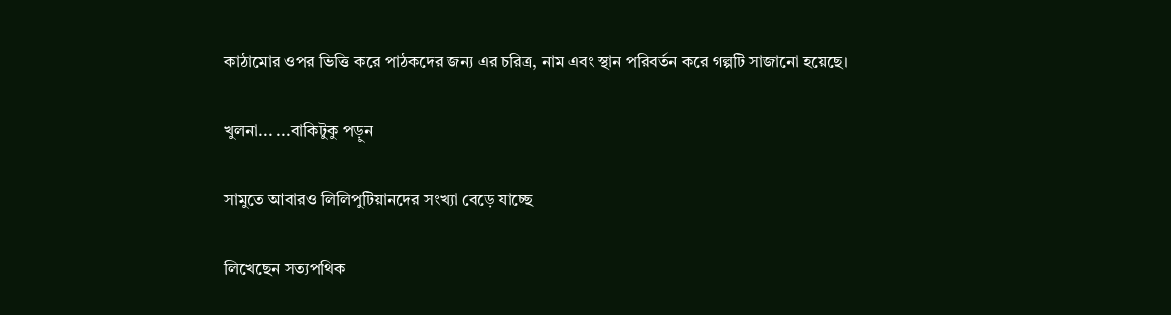কাঠামোর ওপর ভিত্তি করে পাঠকদের জন্য এর চরিত্র, নাম এবং স্থান পরিবর্তন করে গল্পটি সাজানো হয়েছে।

খুলনা... ...বাকিটুকু পড়ুন

সামুতে আবারও লিলিপুটিয়ানদের সংখ্যা বেড়ে যাচ্ছে

লিখেছেন সত্যপথিক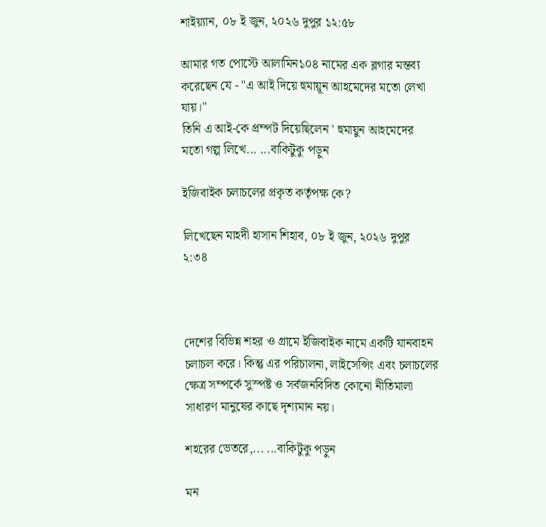শাইয়্যান, ০৮ ই জুন, ২০২৬ দুপুর ১২:৫৮

আমার গত পোস্টে আলামিন১০৪ নামের এক ব্লগার মন্তব্য করেছেন যে - "এ আই দিয়ে হুমায়ূন আহমেদের মতো লেখা যায়।"
তিনি এ আই-কে প্রম্পট দিয়েছিলেন ' হুমায়ুন আহমেদের মতো গল্প লিখে... ...বাকিটুকু পড়ুন

ইজিবাইক চলাচলের প্রকৃত কর্তৃপক্ষ কে?

লিখেছেন মাহদী হাসান শিহাব, ০৮ ই জুন, ২০২৬ দুপুর ২:৩৪



দেশের বিভিন্ন শহর ও গ্রামে ইজিবাইক নামে একটি যানবাহন চলাচল করে। কিন্তু এর পরিচালনা, লাইসেন্সিং এবং চলাচলের ক্ষেত্র সম্পর্কে সুস্পষ্ট ও সর্বজনবিদিত কোনো নীতিমালা সাধারণ মানুষের কাছে দৃশ্যমান নয়।

শহরের ভেতরে,... ...বাকিটুকু পড়ুন

মন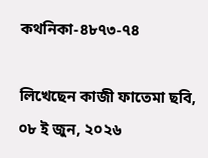কথনিকা-৪৮৭৩-৭৪

লিখেছেন কাজী ফাতেমা ছবি, ০৮ ই জুন, ২০২৬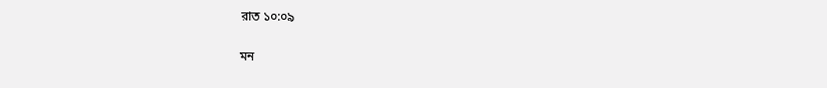রাত ১০:০৯

মন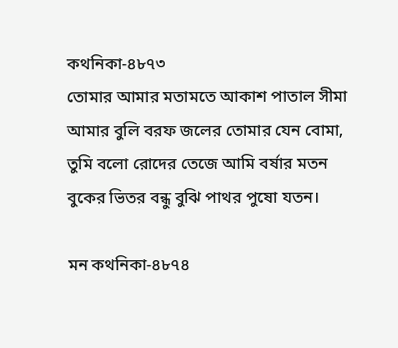কথনিকা-৪৮৭৩
তোমার আমার মতামতে আকাশ পাতাল সীমা
আমার বুলি বরফ জলের তোমার যেন বোমা,
তুমি বলো রোদের তেজে আমি বর্ষার মতন
বুকের ভিতর বন্ধু বুঝি পাথর পুষো যতন।

মন কথনিকা-৪৮৭৪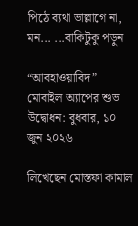পিঠে ব্যথা ভাল্লাগে না, মন... ...বাকিটুকু পড়ুন

“আবহাওয়াবিদ” মোবাইল অ্যাপের শুভ উদ্বোধন: বুধবার, ১০ জুন ২০২৬

লিখেছেন মোস্তফা কামাল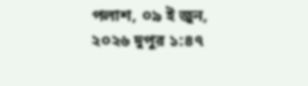পলাশ, ০৯ ই জুন, ২০২৬ দুপুর ১:৪৭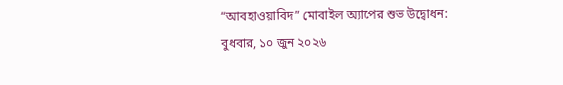“আবহাওয়াবিদ” মোবাইল অ্যাপের শুভ উদ্বোধন: বুধবার, ১০ জুন ২০২৬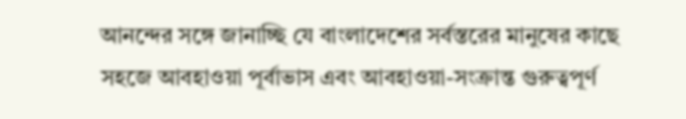আনন্দের সঙ্গে জানাচ্ছি যে বাংলাদেশের সর্বস্তরের মানুষের কাছে সহজে আবহাওয়া পূর্বাভাস এবং আবহাওয়া-সংক্রান্ত গুরুত্বপূর্ণ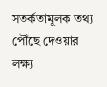সতর্কতামূলক তথ্য পৌঁছে দেওয়ার লক্ষ্য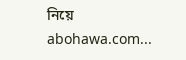নিয়ে abohawa.com...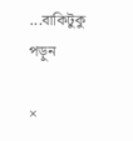...বাকিটুকু পড়ুন

×